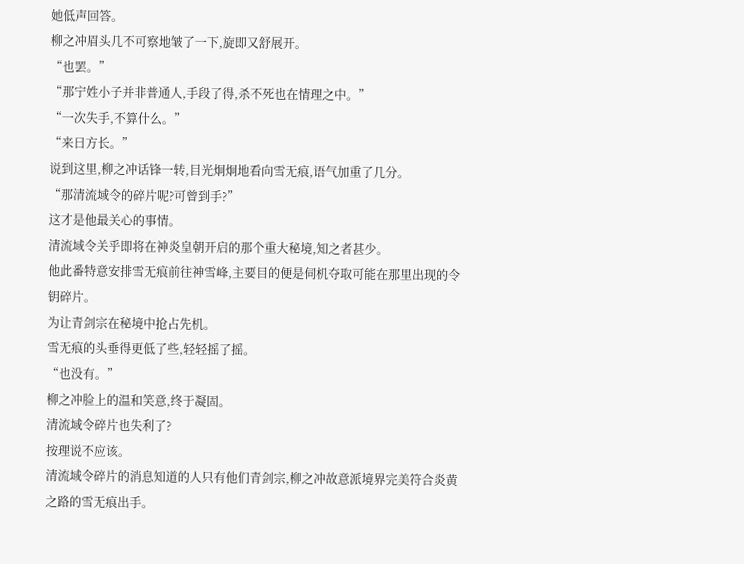她低声回答。
柳之冲眉头几不可察地皱了一下,旋即又舒展开。
“也罢。”
“那宁姓小子并非普通人,手段了得,杀不死也在情理之中。”
“一次失手,不算什么。”
“来日方长。”
说到这里,柳之冲话锋一转,目光炯炯地看向雪无痕,语气加重了几分。
“那清流域令的碎片呢?可曾到手?”
这才是他最关心的事情。
清流域令关乎即将在神炎皇朝开启的那个重大秘境,知之者甚少。
他此番特意安排雪无痕前往神雪峰,主要目的便是伺机夺取可能在那里出现的令钥碎片。
为让青剑宗在秘境中抢占先机。
雪无痕的头垂得更低了些,轻轻摇了摇。
“也没有。”
柳之冲脸上的温和笑意,终于凝固。
清流域令碎片也失利了?
按理说不应该。
清流域令碎片的消息知道的人只有他们青剑宗,柳之冲故意派境界完美符合炎黄之路的雪无痕出手。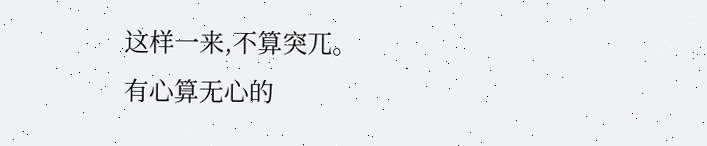这样一来,不算突兀。
有心算无心的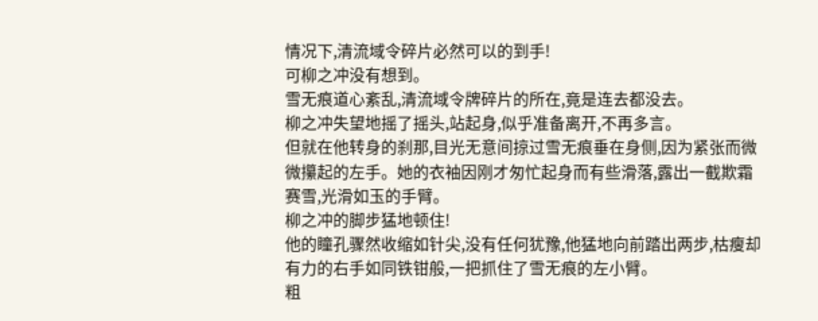情况下,清流域令碎片必然可以的到手!
可柳之冲没有想到。
雪无痕道心紊乱,清流域令牌碎片的所在,竟是连去都没去。
柳之冲失望地摇了摇头,站起身,似乎准备离开,不再多言。
但就在他转身的刹那,目光无意间掠过雪无痕垂在身侧,因为紧张而微微攥起的左手。她的衣袖因刚才匆忙起身而有些滑落,露出一截欺霜赛雪,光滑如玉的手臂。
柳之冲的脚步猛地顿住!
他的瞳孔骤然收缩如针尖,没有任何犹豫,他猛地向前踏出两步,枯瘦却有力的右手如同铁钳般,一把抓住了雪无痕的左小臂。
粗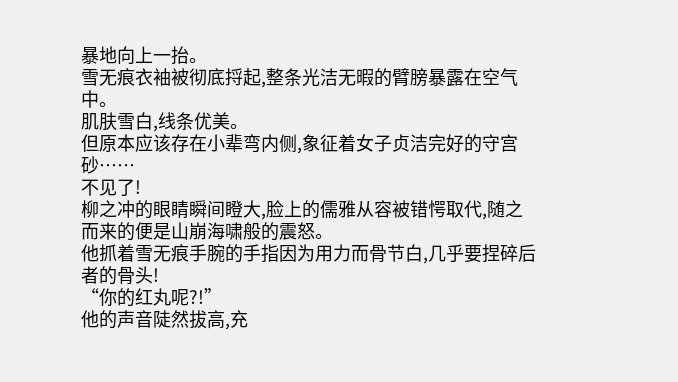暴地向上一抬。
雪无痕衣袖被彻底捋起,整条光洁无暇的臂膀暴露在空气中。
肌肤雪白,线条优美。
但原本应该存在小辈弯内侧,象征着女子贞洁完好的守宫砂……
不见了!
柳之冲的眼睛瞬间瞪大,脸上的儒雅从容被错愕取代,随之而来的便是山崩海啸般的震怒。
他抓着雪无痕手腕的手指因为用力而骨节白,几乎要捏碎后者的骨头!
“你的红丸呢?!”
他的声音陡然拔高,充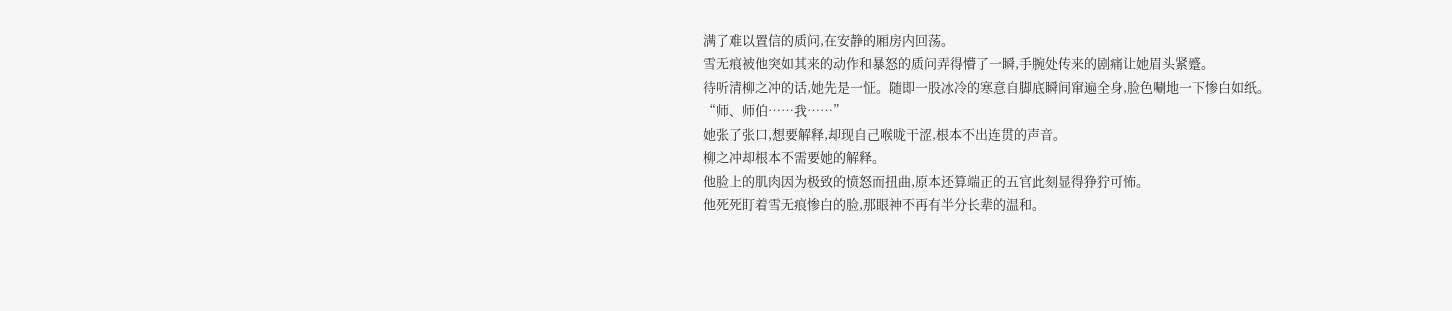满了难以置信的质问,在安静的厢房内回荡。
雪无痕被他突如其来的动作和暴怒的质问弄得懵了一瞬,手腕处传来的剧痛让她眉头紧蹙。
待听清柳之冲的话,她先是一怔。随即一股冰冷的寒意自脚底瞬间窜遍全身,脸色唰地一下惨白如纸。
“师、师伯……我……”
她张了张口,想要解释,却现自己喉咙干涩,根本不出连贯的声音。
柳之冲却根本不需要她的解释。
他脸上的肌肉因为极致的愤怒而扭曲,原本还算端正的五官此刻显得狰狞可怖。
他死死盯着雪无痕惨白的脸,那眼神不再有半分长辈的温和。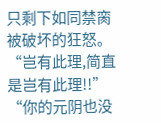只剩下如同禁脔被破坏的狂怒。
“岂有此理,简直是岂有此理!!”
“你的元阴也没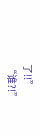了!!”
“谁?!”